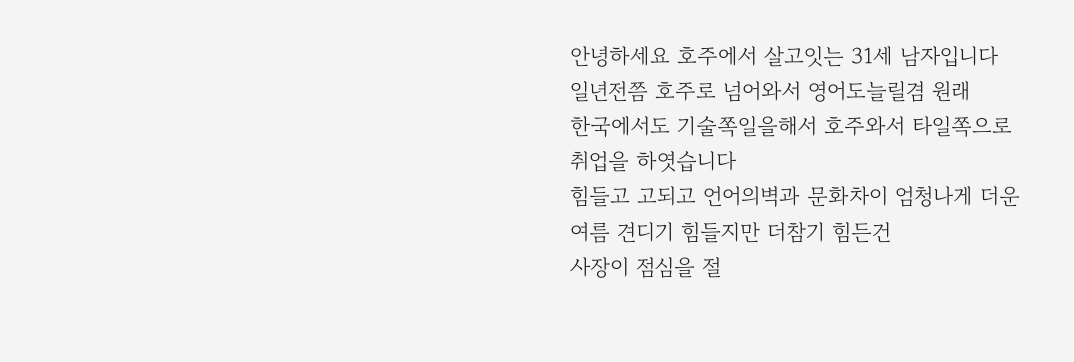안녕하세요 호주에서 살고잇는 31세 남자입니다
일년전쯤 호주로 넘어와서 영어도늘릴겸 원래
한국에서도 기술쪽일을해서 호주와서 타일쪽으로
취업을 하엿습니다
힘들고 고되고 언어의벽과 문화차이 엄청나게 더운
여름 견디기 힘들지만 더참기 힘든건
사장이 점심을 절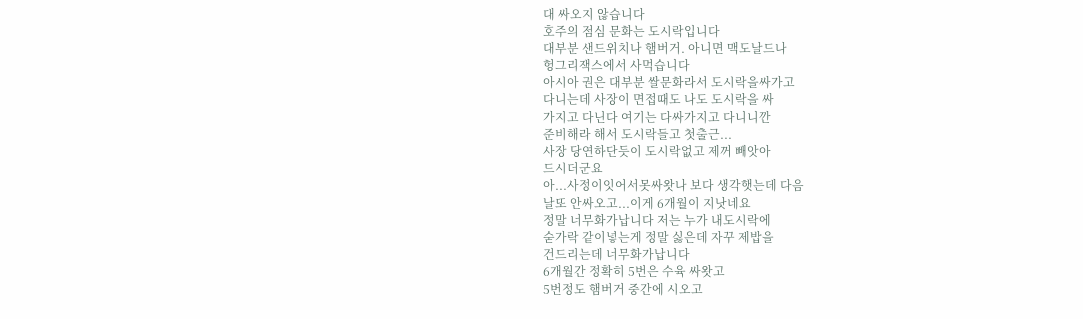대 싸오지 않습니다
호주의 점심 문화는 도시락입니다
대부분 샌드위치나 햄버거. 아니면 맥도날드나
헝그리잭스에서 사먹습니다
아시아 권은 대부분 쌀문화라서 도시락을싸가고
다니는데 사장이 면접때도 나도 도시락을 싸
가지고 다닌다 여기는 다싸가지고 다니니깐
준비해라 해서 도시락들고 첫출근...
사장 당연하단듯이 도시락없고 제꺼 빼앗아
드시더군요
아...사정이잇어서못싸왓나 보다 생각햇는데 다음
날또 안싸오고...이게 6개월이 지낫네요
정말 너무화가납니다 저는 누가 내도시락에
숟가락 같이넣는게 정말 싫은데 자꾸 제밥을
건드리는데 너무화가납니다
6개월간 정확히 5번은 수육 싸왓고
5번정도 햄버거 중간에 시오고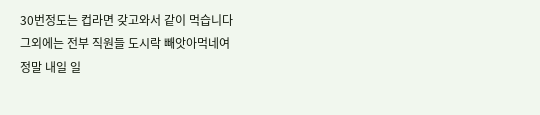30번정도는 컵라면 갖고와서 같이 먹습니다
그외에는 전부 직원들 도시락 빼앗아먹네여
정말 내일 일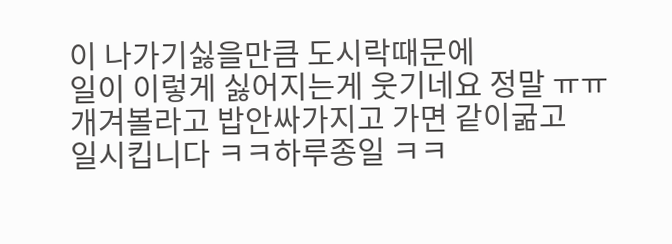이 나가기싫을만큼 도시락때문에
일이 이렇게 싫어지는게 웃기네요 정말 ㅠㅠ
개겨볼라고 밥안싸가지고 가면 같이굶고
일시킵니다 ㅋㅋ하루종일 ㅋㅋ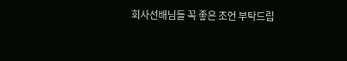회사선배님들 꼭 좋은 조언 부탁드립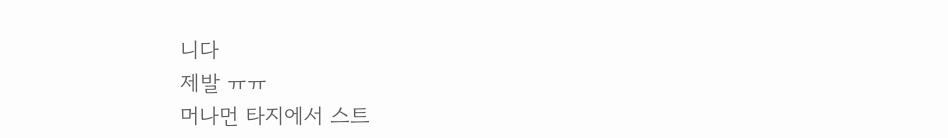니다
제발 ㅠㅠ
머나먼 타지에서 스트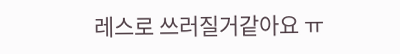레스로 쓰러질거같아요 ㅠ